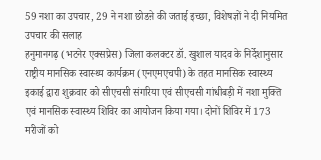59 नशा का उपचार, 29 ने नशा छोडऩे की जताई इच्छा, विशेषज्ञों ने दी नियमित उपचार की सलाह
हनुमानगढ़ (भटनेर एक्सप्रेस) जिला कलक्टर डॉ. खुशाल यादव के निर्देशानुसार राष्ट्रीय मानसिक स्वास्थ्य कार्यक्रम (एनएमएचपी) के तहत मानसिक स्वास्थ्य इकाई द्वारा शुक्रवार को सीएचसी संगरिया एवं सीएचसी गांधीबड़ी में नशा मुक्ति एवं मानसिक स्वास्थ्य शिविर का आयोजन किया गया। दोनों शिविर में 173 मरीजों को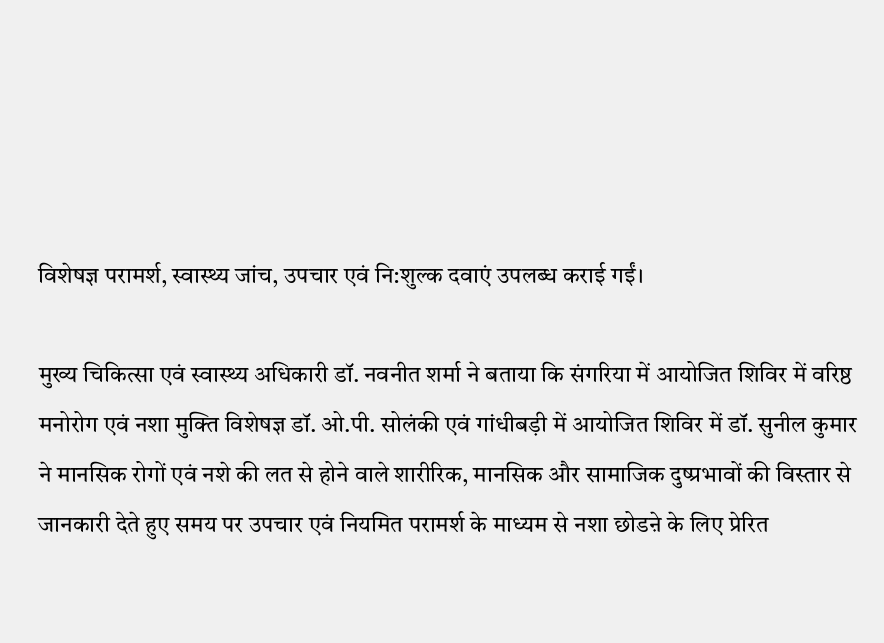विशेषज्ञ परामर्श, स्वास्थ्य जांच, उपचार एवं नि:शुल्क दवाएं उपलब्ध कराई गईं।

मुख्य चिकित्सा एवं स्वास्थ्य अधिकारी डॉ. नवनीत शर्मा ने बताया कि संगरिया में आयोजित शिविर में वरिष्ठ मनोरोग एवं नशा मुक्ति विशेषज्ञ डॉ. ओ.पी. सोलंकी एवं गांधीबड़ी में आयोजित शिविर में डॉ. सुनील कुमार ने मानसिक रोगों एवं नशे की लत से होने वाले शारीरिक, मानसिक और सामाजिक दुष्प्रभावों की विस्तार से जानकारी देते हुए समय पर उपचार एवं नियमित परामर्श के माध्यम से नशा छोडऩे के लिए प्रेरित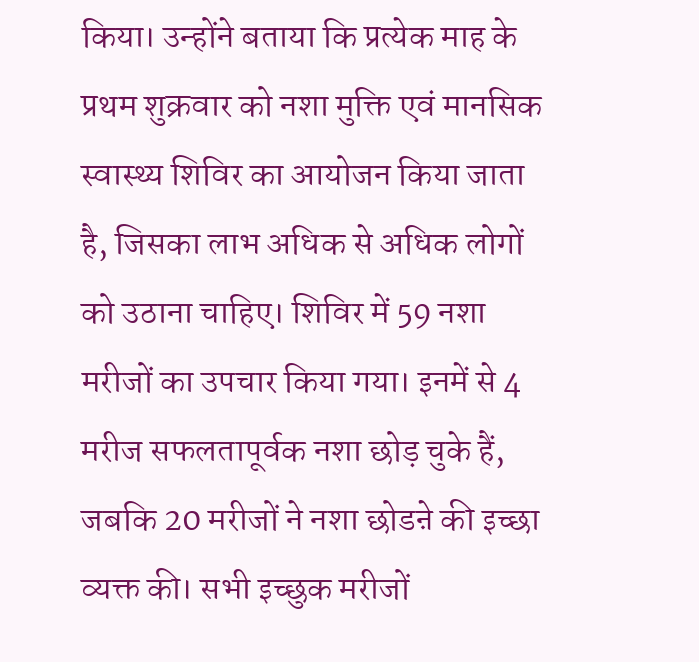किया। उन्होंने बताया कि प्रत्येक माह के प्रथम शुक्रवार को नशा मुक्ति एवं मानसिक स्वास्थ्य शिविर का आयोजन किया जाता है, जिसका लाभ अधिक से अधिक लोगों को उठाना चाहिए। शिविर में 59 नशा मरीजों का उपचार किया गया। इनमें से 4 मरीज सफलतापूर्वक नशा छोड़ चुके हैं, जबकि 20 मरीजों ने नशा छोडऩे की इच्छा व्यक्त की। सभी इच्छुक मरीजों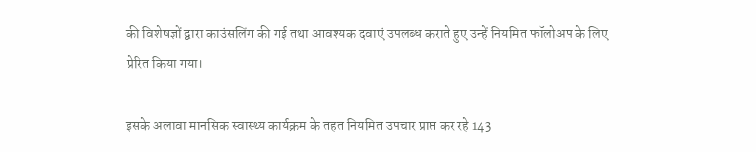की विशेषज्ञों द्वारा काउंसलिंग की गई तथा आवश्यक दवाएं उपलब्ध कराते हुए उन्हें नियमित फॉलोअप के लिए प्रेरित किया गया।

इसके अलावा मानसिक स्वास्थ्य कार्यक्रम के तहत नियमित उपचार प्राप्त कर रहे 143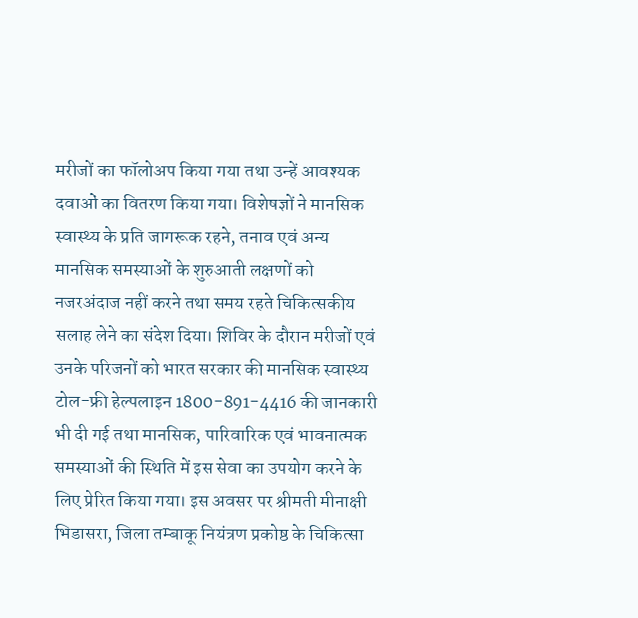मरीजों का फॉलोअप किया गया तथा उन्हें आवश्यक दवाओं का वितरण किया गया। विशेषज्ञों ने मानसिक स्वास्थ्य के प्रति जागरूक रहने, तनाव एवं अन्य मानसिक समस्याओं के शुरुआती लक्षणों को नजरअंदाज नहीं करने तथा समय रहते चिकित्सकीय सलाह लेने का संदेश दिया। शिविर के दौरान मरीजों एवं उनके परिजनों को भारत सरकार की मानसिक स्वास्थ्य टोल-फ्री हेल्पलाइन 1800-891-4416 की जानकारी भी दी गई तथा मानसिक, पारिवारिक एवं भावनात्मक समस्याओं की स्थिति में इस सेवा का उपयोग करने के लिए प्रेरित किया गया। इस अवसर पर श्रीमती मीनाक्षी भिडासरा, जिला तम्बाकू नियंत्रण प्रकोष्ठ के चिकित्सा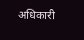अधिकारी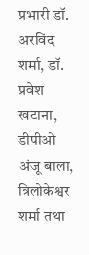प्रभारी डॉ. अरविंद शर्मा, डॉ. प्रवेश खटाना, डीपीओ अंजू बाला, त्रिलोकेश्वर शर्मा तथा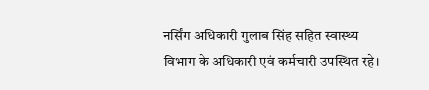नर्सिंग अधिकारी गुलाब सिंह सहित स्वास्थ्य विभाग के अधिकारी एवं कर्मचारी उपस्थित रहे।